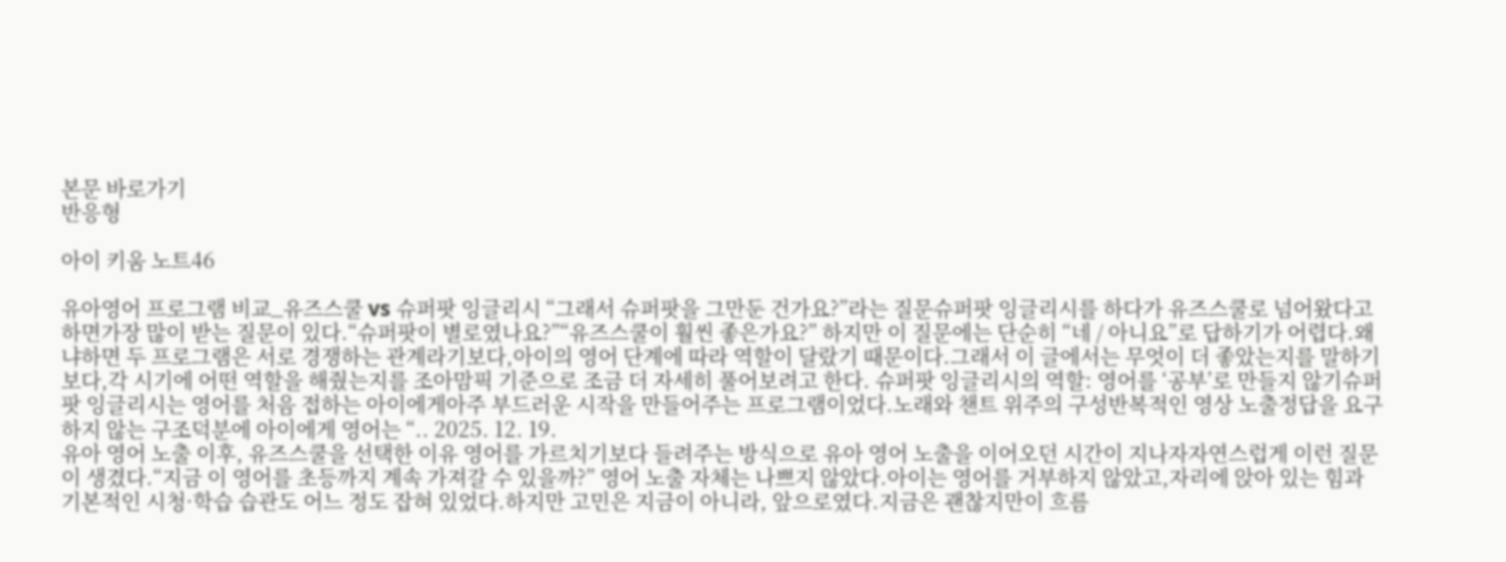본문 바로가기
반응형

아이 키움 노트46

유아영어 프로그램 비교_유즈스쿨 vs 슈퍼팟 잉글리시 “그래서 슈퍼팟을 그만둔 건가요?”라는 질문슈퍼팟 잉글리시를 하다가 유즈스쿨로 넘어왔다고 하면가장 많이 받는 질문이 있다.“슈퍼팟이 별로였나요?”“유즈스쿨이 훨씬 좋은가요?” 하지만 이 질문에는 단순히 “네 / 아니요”로 답하기가 어렵다.왜냐하면 두 프로그램은 서로 경쟁하는 관계라기보다,아이의 영어 단계에 따라 역할이 달랐기 때문이다.그래서 이 글에서는 무엇이 더 좋았는지를 말하기보다,각 시기에 어떤 역할을 해줬는지를 조아맘픽 기준으로 조금 더 자세히 풀어보려고 한다. 슈퍼팟 잉글리시의 역할: 영어를 ‘공부’로 만들지 않기슈퍼팟 잉글리시는 영어를 처음 접하는 아이에게아주 부드러운 시작을 만들어주는 프로그램이었다.노래와 챈트 위주의 구성반복적인 영상 노출정답을 요구하지 않는 구조덕분에 아이에게 영어는 “.. 2025. 12. 19.
유아 영어 노출 이후, 유즈스쿨을 선택한 이유 영어를 가르치기보다 들려주는 방식으로 유아 영어 노출을 이어오던 시간이 지나자자연스럽게 이런 질문이 생겼다.“지금 이 영어를 초등까지 계속 가져갈 수 있을까?” 영어 노출 자체는 나쁘지 않았다.아이는 영어를 거부하지 않았고,자리에 앉아 있는 힘과 기본적인 시청·학습 습관도 어느 정도 잡혀 있었다.하지만 고민은 지금이 아니라, 앞으로였다.지금은 괜찮지만이 흐름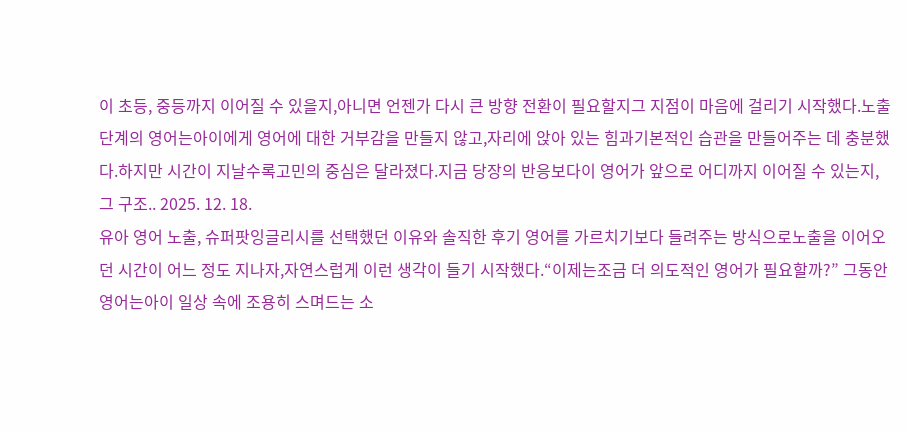이 초등, 중등까지 이어질 수 있을지,아니면 언젠가 다시 큰 방향 전환이 필요할지그 지점이 마음에 걸리기 시작했다.노출 단계의 영어는아이에게 영어에 대한 거부감을 만들지 않고,자리에 앉아 있는 힘과기본적인 습관을 만들어주는 데 충분했다.하지만 시간이 지날수록고민의 중심은 달라졌다.지금 당장의 반응보다이 영어가 앞으로 어디까지 이어질 수 있는지,그 구조.. 2025. 12. 18.
유아 영어 노출, 슈퍼팟잉글리시를 선택했던 이유와 솔직한 후기 영어를 가르치기보다 들려주는 방식으로노출을 이어오던 시간이 어느 정도 지나자,자연스럽게 이런 생각이 들기 시작했다.“이제는조금 더 의도적인 영어가 필요할까?” 그동안 영어는아이 일상 속에 조용히 스며드는 소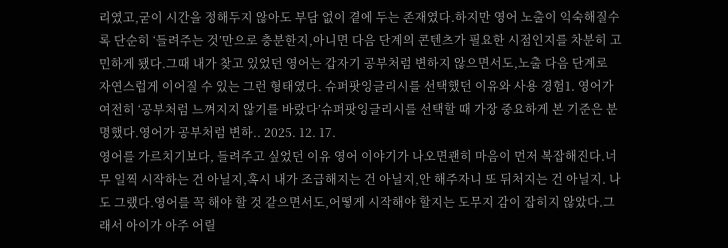리였고,굳이 시간을 정해두지 않아도 부담 없이 곁에 두는 존재였다.하지만 영어 노출이 익숙해질수록 단순히 ‘들려주는 것’만으로 충분한지,아니면 다음 단계의 콘텐츠가 필요한 시점인지를 차분히 고민하게 됐다.그때 내가 찾고 있었던 영어는 갑자기 공부처럼 변하지 않으면서도,노출 다음 단계로 자연스럽게 이어질 수 있는 그런 형태였다. 슈퍼팟잉글리시를 선택했던 이유와 사용 경험1. 영어가 여전히 ‘공부처럼 느껴지지 않기를 바랐다’슈퍼팟잉글리시를 선택할 때 가장 중요하게 본 기준은 분명했다.영어가 공부처럼 변하.. 2025. 12. 17.
영어를 가르치기보다, 들려주고 싶었던 이유 영어 이야기가 나오면괜히 마음이 먼저 복잡해진다.너무 일찍 시작하는 건 아닐지,혹시 내가 조급해지는 건 아닐지,안 해주자니 또 뒤처지는 건 아닐지. 나도 그랬다.영어를 꼭 해야 할 것 같으면서도,어떻게 시작해야 할지는 도무지 감이 잡히지 않았다.그래서 아이가 아주 어릴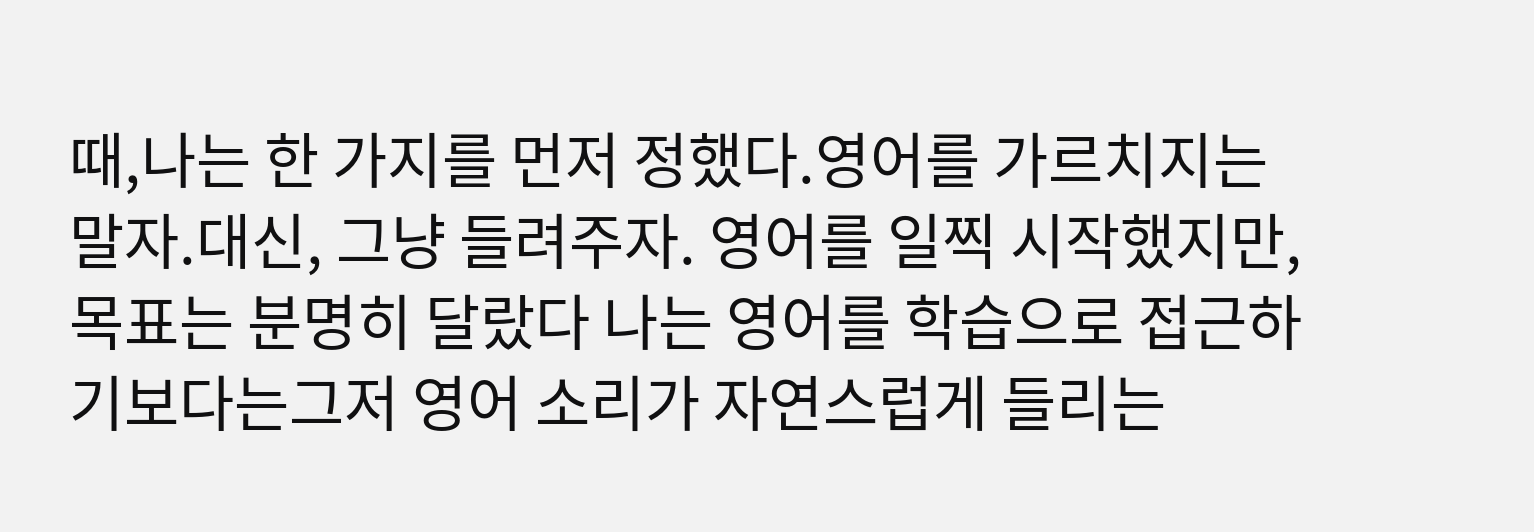때,나는 한 가지를 먼저 정했다.영어를 가르치지는 말자.대신, 그냥 들려주자. 영어를 일찍 시작했지만, 목표는 분명히 달랐다 나는 영어를 학습으로 접근하기보다는그저 영어 소리가 자연스럽게 들리는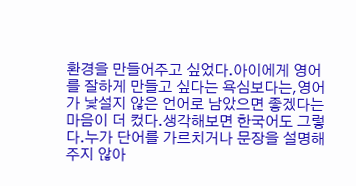환경을 만들어주고 싶었다.아이에게 영어를 잘하게 만들고 싶다는 욕심보다는,영어가 낯설지 않은 언어로 남았으면 좋겠다는 마음이 더 컸다.생각해보면 한국어도 그렇다.누가 단어를 가르치거나 문장을 설명해주지 않아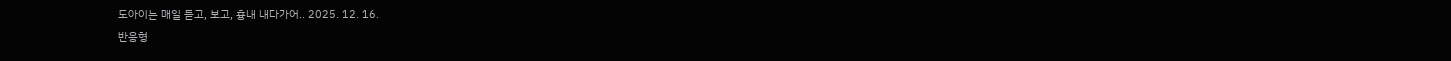도아이는 매일 듣고, 보고, 흉내 내다가어.. 2025. 12. 16.
반응형